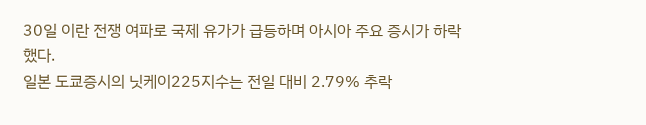30일 이란 전쟁 여파로 국제 유가가 급등하며 아시아 주요 증시가 하락했다.
일본 도쿄증시의 닛케이225지수는 전일 대비 2.79% 추락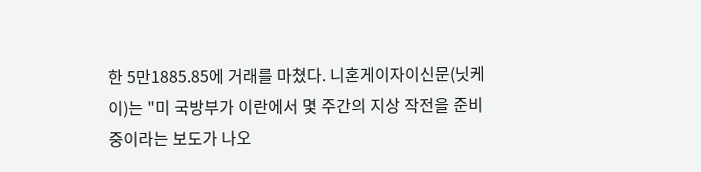한 5만1885.85에 거래를 마쳤다. 니혼게이자이신문(닛케이)는 "미 국방부가 이란에서 몇 주간의 지상 작전을 준비 중이라는 보도가 나오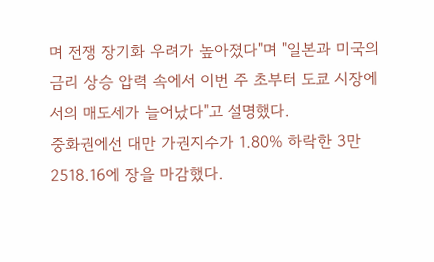며 전쟁 장기화 우려가 높아졌다"며 "일본과 미국의 금리 상승 압력 속에서 이번 주 초부터 도쿄 시장에서의 매도세가 늘어났다"고 설명했다.
중화권에선 대만 가권지수가 1.80% 하락한 3만2518.16에 장을 마감했다.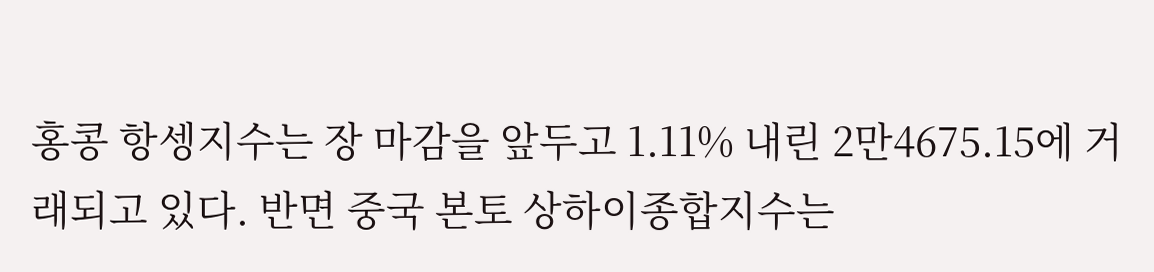홍콩 항셍지수는 장 마감을 앞두고 1.11% 내린 2만4675.15에 거래되고 있다. 반면 중국 본토 상하이종합지수는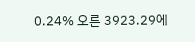0.24% 오른 3923.29에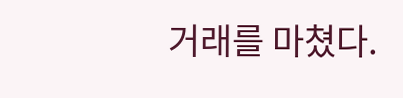거래를 마쳤다.